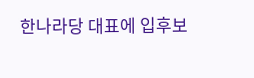한나라당 대표에 입후보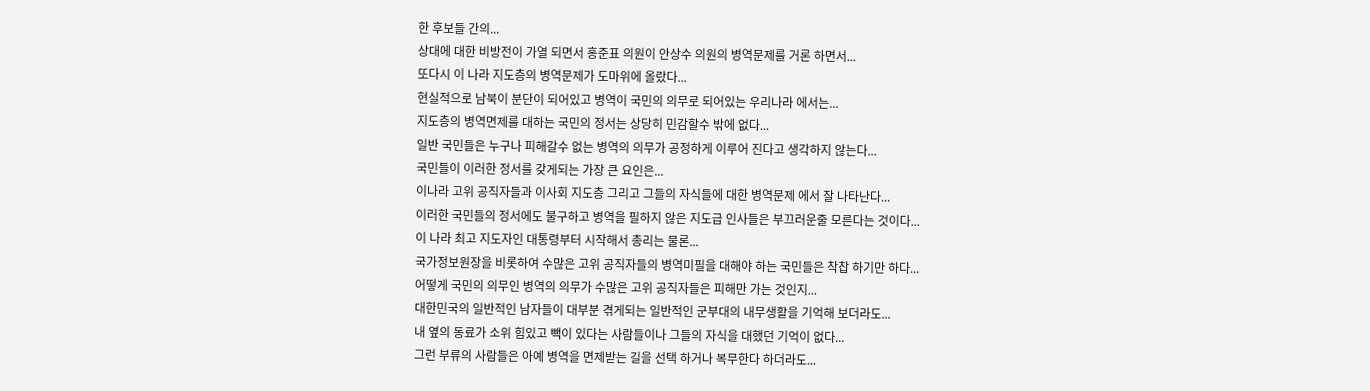한 후보들 간의...
상대에 대한 비방전이 가열 되면서 홍준표 의원이 안상수 의원의 병역문제를 거론 하면서...
또다시 이 나라 지도층의 병역문제가 도마위에 올랐다...
현실적으로 남북이 분단이 되어있고 병역이 국민의 의무로 되어있는 우리나라 에서는...
지도층의 병역면제를 대하는 국민의 정서는 상당히 민감할수 밖에 없다...
일반 국민들은 누구나 피해갈수 없는 병역의 의무가 공정하게 이루어 진다고 생각하지 않는다...
국민들이 이러한 정서를 갖게되는 가장 큰 요인은...
이나라 고위 공직자들과 이사회 지도층 그리고 그들의 자식들에 대한 병역문제 에서 잘 나타난다...
이러한 국민들의 정서에도 불구하고 병역을 필하지 않은 지도급 인사들은 부끄러운줄 모른다는 것이다...
이 나라 최고 지도자인 대통령부터 시작해서 총리는 물론...
국가정보원장을 비롯하여 수많은 고위 공직자들의 병역미필을 대해야 하는 국민들은 착찹 하기만 하다...
어떻게 국민의 의무인 병역의 의무가 수많은 고위 공직자들은 피해만 가는 것인지...
대한민국의 일반적인 남자들이 대부분 겪게되는 일반적인 군부대의 내무생활을 기억해 보더라도...
내 옆의 동료가 소위 힘있고 빽이 있다는 사람들이나 그들의 자식을 대했던 기억이 없다...
그런 부류의 사람들은 아예 병역을 면제받는 길을 선택 하거나 복무한다 하더라도...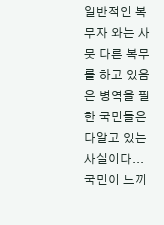일반적인 복무자 와는 사뭇 다른 복무를 하고 있음은 병역을 필한 국민들은 다알고 있는 사실이다...
국민이 느끼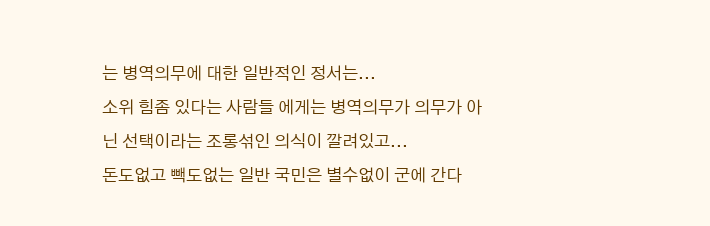는 병역의무에 대한 일반적인 정서는...
소위 힘좀 있다는 사람들 에게는 병역의무가 의무가 아닌 선택이라는 조롱섞인 의식이 깔려있고...
돈도없고 빽도없는 일반 국민은 별수없이 군에 간다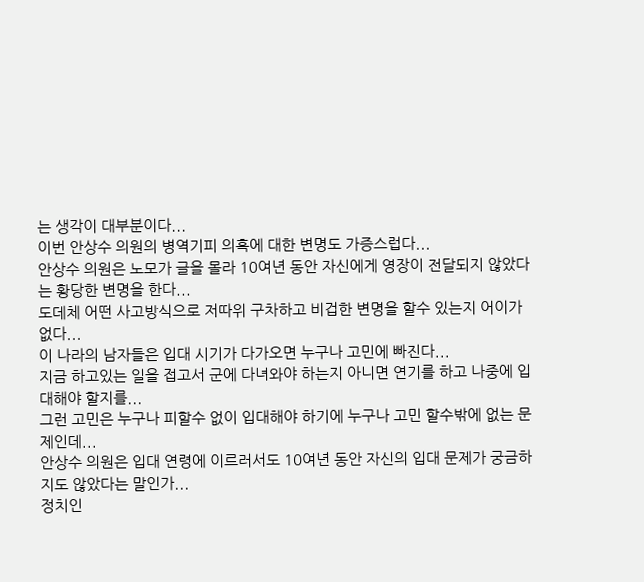는 생각이 대부분이다...
이번 안상수 의원의 병역기피 의혹에 대한 변명도 가증스럽다...
안상수 의원은 노모가 글을 몰라 10여년 동안 자신에게 영장이 전달되지 않았다는 황당한 변명을 한다...
도데체 어떤 사고방식으로 저따위 구차하고 비겁한 변명을 할수 있는지 어이가 없다...
이 나라의 남자들은 입대 시기가 다가오면 누구나 고민에 빠진다...
지금 하고있는 일을 접고서 군에 다녀와야 하는지 아니면 연기를 하고 나중에 입대해야 할지를...
그런 고민은 누구나 피할수 없이 입대해야 하기에 누구나 고민 할수밖에 없는 문제인데...
안상수 의원은 입대 연령에 이르러서도 10여년 동안 자신의 입대 문제가 궁금하지도 않았다는 말인가...
정치인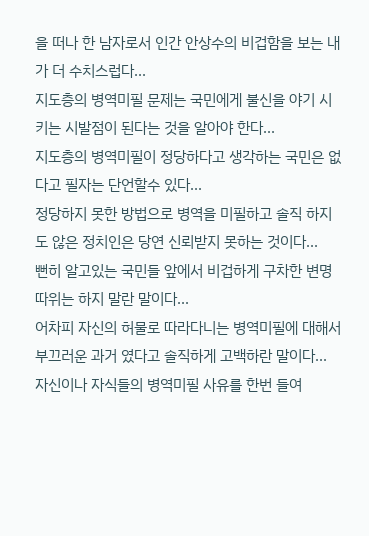을 떠나 한 남자로서 인간 안상수의 비겁함을 보는 내가 더 수치스럽다...
지도층의 병역미필 문제는 국민에게 불신을 야기 시키는 시발점이 된다는 것을 알아야 한다...
지도층의 병역미필이 정당하다고 생각하는 국민은 없다고 필자는 단언할수 있다...
정당하지 못한 방법으로 병역을 미필하고 솔직 하지도 않은 정치인은 당연 신뢰받지 못하는 것이다...
뻔히 알고있는 국민들 앞에서 비겁하게 구차한 변명 따위는 하지 말란 말이다...
어차피 자신의 허물로 따라다니는 병역미필에 대해서 부끄러운 과거 였다고 솔직하게 고백하란 말이다...
자신이나 자식들의 병역미필 사유를 한번 들여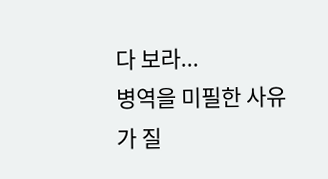다 보라...
병역을 미필한 사유가 질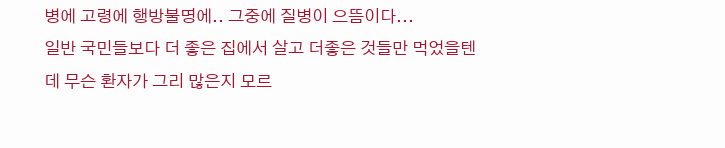병에 고령에 행방불명에.. 그중에 질병이 으뜸이다...
일반 국민들보다 더 좋은 집에서 살고 더좋은 것들만 먹었을텐데 무슨 환자가 그리 많은지 모르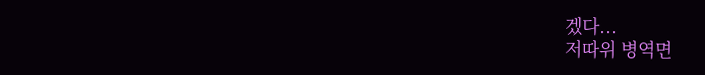겠다...
저따위 병역면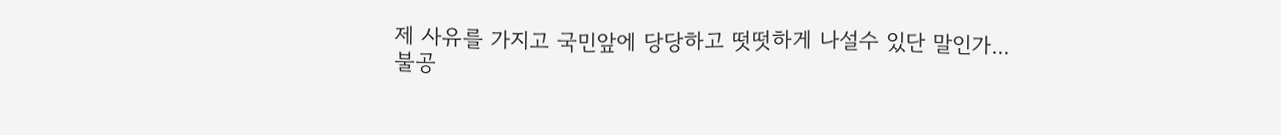제 사유를 가지고 국민앞에 당당하고 떳떳하게 나설수 있단 말인가...
불공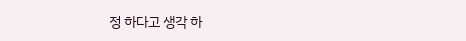정 하다고 생각 하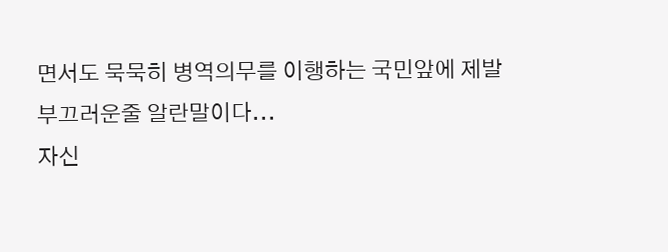면서도 묵묵히 병역의무를 이행하는 국민앞에 제발 부끄러운줄 알란말이다...
자신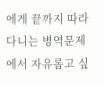에게 끝까지 따라 다니는 병역문제 에서 자유롭고 싶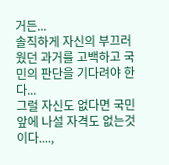거든...
솔직하게 자신의 부끄러웠던 과거를 고백하고 국민의 판단을 기다려야 한다...
그럴 자신도 없다면 국민앞에 나설 자격도 없는것이다....,